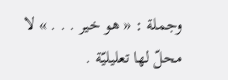وجملة : « هو خير . . . » لا محلّ لها تعليليّة .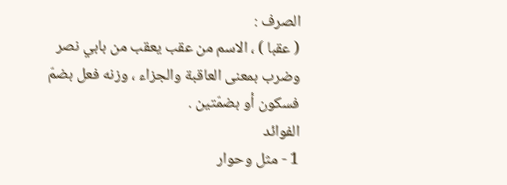الصرف :
( عقبا ) ، الاسم من عقب يعقب من بابي نصر وضرب بمعنى العاقبة والجزاء ، وزنه فعل بضمّ فسكون أو بضمّتين .
الفوائد
1 - مثل وحوار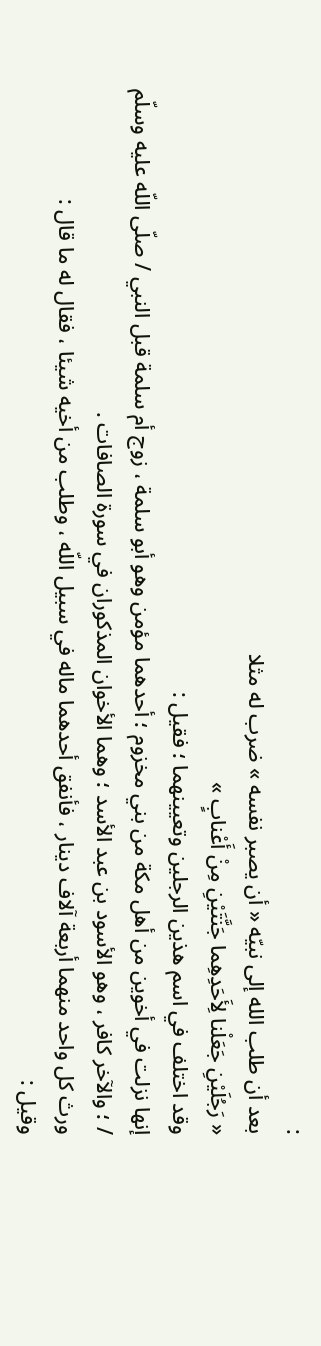:
بعد أن طلب الله إلى نبيّه « أن يصبر نفسه » ضرب له مثلا
« رَجُلَيْنِ جَعَلْنا لِأَحَدِهِما جَنَّتَيْنِ مِنْ أَعْنابٍ »
وقد اختلف في اسم هذين الرجلين وتعيينهما ؛ فقيل :
إنها نزلت في أخوين من أهل مكة من بني مخزوم ؛ أحدهما مؤمن وهو أبو سلمة ، زوج أم سلمة قبل النبي / صلّى اللّه عليه وسلّم / ؛ والآخر كافر ، وهو الأسود بن عبد الأسد ؛ وهما الأخوان المذكوران في سورة الصافات .
ورث كل واحد منهما أربعة آلاف دينار ، فأنفق أحدهما ماله في سبيل اللّه ، وطلب من أخيه شيئا ، فقال له ما قال :
وقيل :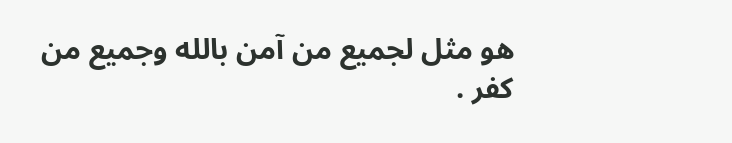هو مثل لجميع من آمن بالله وجميع من كفر .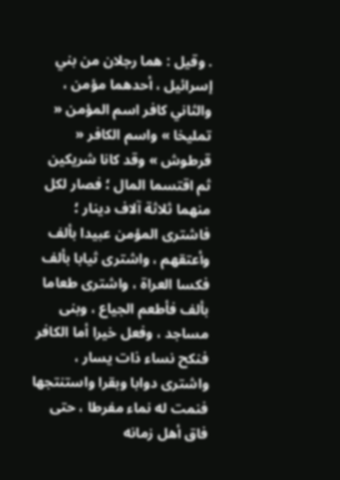. وقيل : هما رجلان من بني إسرائيل ، أحدهما مؤمن ، والثاني كافر اسم المؤمن « تمليخا » واسم الكافر « قرطوش » وقد كانا شريكين ثم اقتسما المال ؛ فصار لكل منهما ثلاثة آلاف دينار ؛ فاشترى المؤمن عبيدا بألف وأعتقهم ، واشترى ثيابا بألف فكسا العراة ، واشترى طعاما بألف فأطعم الجياع ، وبنى مساجد ، وفعل خيرا أما الكافر فنكح نساء ذات يسار ، واشترى دوابا وبقرا واستنتجها فنمت له نماء مفرطا ، حتى فاق أهل زمانه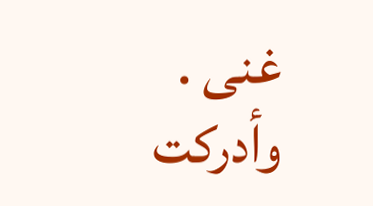غنى .
وأدركت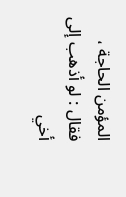المؤمن الحاجة ، فقال : لو أذهب إلى أخي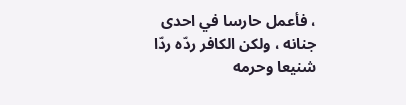، فأعمل حارسا في احدى جنانه ، ولكن الكافر ردّه ردّا شنيعا وحرمه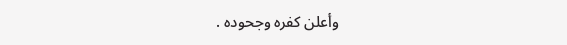وأعلن كفره وجحوده .